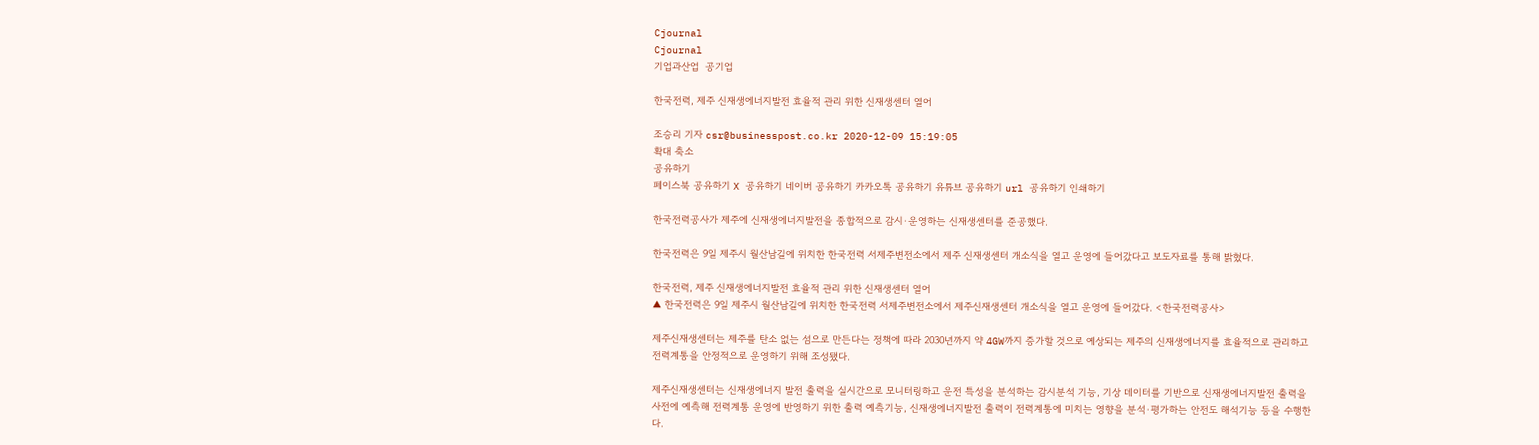Cjournal
Cjournal
기업과산업  공기업

한국전력, 제주 신재생에너지발전 효율적 관리 위한 신재생센터 열어

조승리 기자 csr@businesspost.co.kr 2020-12-09 15:19:05
확대 축소
공유하기
페이스북 공유하기 X 공유하기 네이버 공유하기 카카오톡 공유하기 유튜브 공유하기 url 공유하기 인쇄하기

한국전력공사가 제주에 신재생에너지발전을 종합적으로 감시·운영하는 신재생센터를 준공했다.

한국전력은 9일 제주시 월산남길에 위치한 한국전력 서제주변전소에서 제주 신재생센터 개소식을 열고 운영에 들어갔다고 보도자료를 통해 밝혔다.

한국전력, 제주 신재생에너지발전 효율적 관리 위한 신재생센터 열어
▲ 한국전력은 9일 제주시 월산남길에 위치한 한국전력 서제주변전소에서 제주신재생센터 개소식을 열고 운영에 들어갔다. <한국전력공사>

제주신재생센터는 제주를 탄소 없는 섬으로 만든다는 정책에 따라 2030년까지 약 4GW까지 증가할 것으로 예상되는 제주의 신재생에너지를 효율적으로 관리하고 전력계통을 안정적으로 운영하기 위해 조성됐다.

제주신재생센터는 신재생에너지 발전 출력을 실시간으로 모니터링하고 운전 특성을 분석하는 감시분석 기능, 기상 데이터를 기반으로 신재생에너지발전 출력을 사전에 예측해 전력계통 운영에 반영하기 위한 출력 예측기능, 신재생에너지발전 출력이 전력계통에 미치는 영향을 분석·평가하는 안전도 해석기능 등을 수행한다.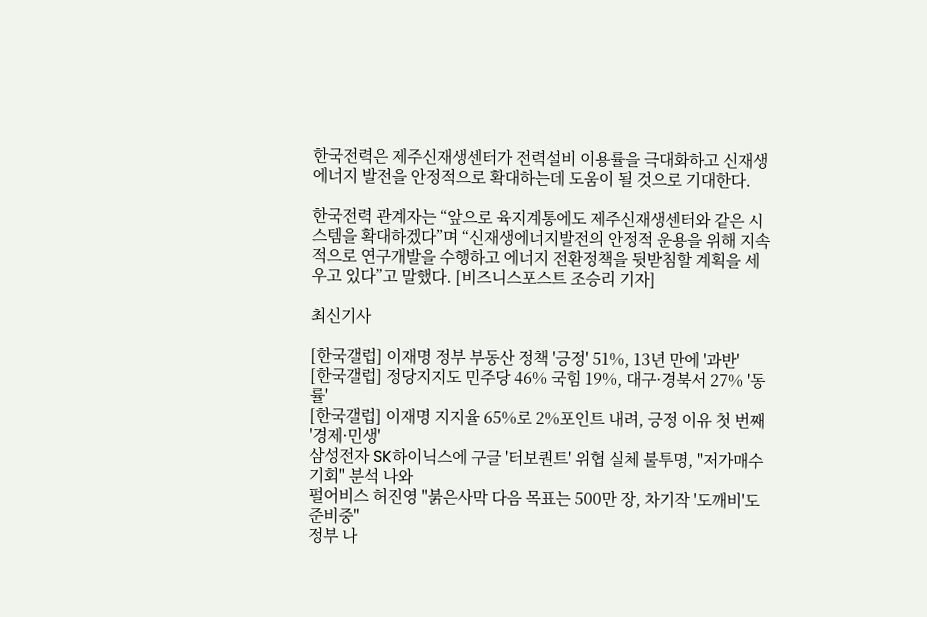한국전력은 제주신재생센터가 전력설비 이용률을 극대화하고 신재생에너지 발전을 안정적으로 확대하는데 도움이 될 것으로 기대한다.

한국전력 관계자는 “앞으로 육지계통에도 제주신재생센터와 같은 시스템을 확대하겠다”며 “신재생에너지발전의 안정적 운용을 위해 지속적으로 연구개발을 수행하고 에너지 전환정책을 뒷받침할 계획을 세우고 있다”고 말했다. [비즈니스포스트 조승리 기자]

최신기사

[한국갤럽] 이재명 정부 부동산 정책 '긍정' 51%, 13년 만에 '과반'
[한국갤럽] 정당지지도 민주당 46% 국힘 19%, 대구·경북서 27% '동률'
[한국갤럽] 이재명 지지율 65%로 2%포인트 내려, 긍정 이유 첫 번째 '경제·민생'
삼성전자 SK하이닉스에 구글 '터보퀀트' 위협 실체 불투명, "저가매수 기회" 분석 나와
펄어비스 허진영 "붉은사막 다음 목표는 500만 장, 차기작 '도깨비'도 준비중"
정부 나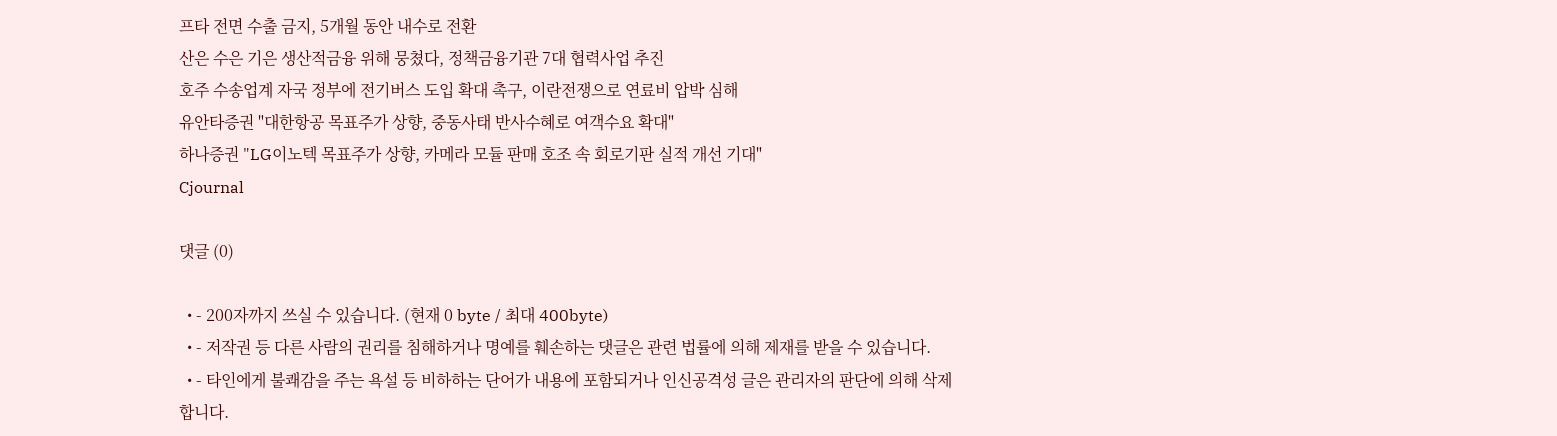프타 전면 수출 금지, 5개월 동안 내수로 전환
산은 수은 기은 생산적금융 위해 뭉쳤다, 정책금융기관 7대 협력사업 추진
호주 수송업계 자국 정부에 전기버스 도입 확대 촉구, 이란전쟁으로 연료비 압박 심해
유안타증권 "대한항공 목표주가 상향, 중동사태 반사수혜로 여객수요 확대"
하나증권 "LG이노텍 목표주가 상향, 카메라 모듈 판매 호조 속 회로기판 실적 개선 기대"
Cjournal

댓글 (0)

  • - 200자까지 쓰실 수 있습니다. (현재 0 byte / 최대 400byte)
  • - 저작권 등 다른 사람의 권리를 침해하거나 명예를 훼손하는 댓글은 관련 법률에 의해 제재를 받을 수 있습니다.
  • - 타인에게 불쾌감을 주는 욕설 등 비하하는 단어가 내용에 포함되거나 인신공격성 글은 관리자의 판단에 의해 삭제 합니다.